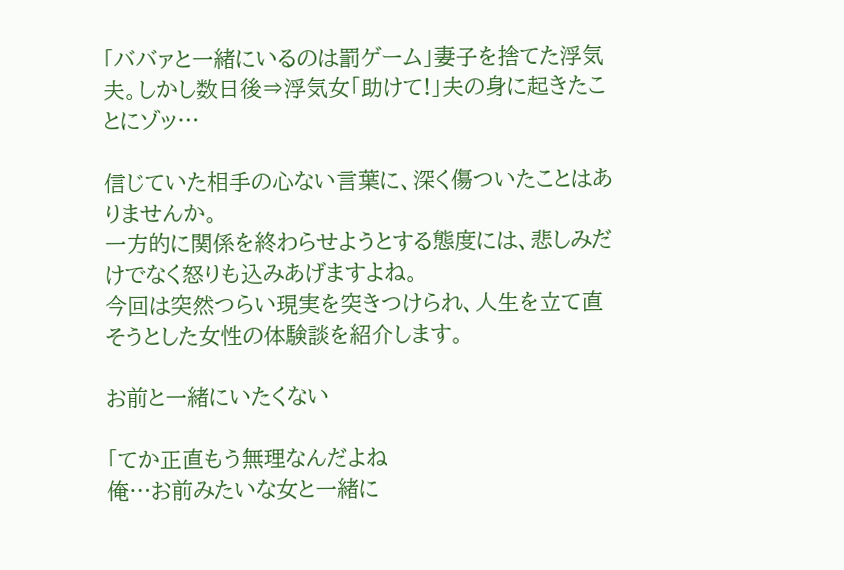「ババァと一緒にいるのは罰ゲーム」妻子を捨てた浮気夫。しかし数日後⇒浮気女「助けて!」夫の身に起きたことにゾッ…

信じていた相手の心ない言葉に、深く傷ついたことはありませんか。
一方的に関係を終わらせようとする態度には、悲しみだけでなく怒りも込みあげますよね。
今回は突然つらい現実を突きつけられ、人生を立て直そうとした女性の体験談を紹介します。

お前と一緒にいたくない

「てか正直もう無理なんだよね
俺…お前みたいな女と一緒に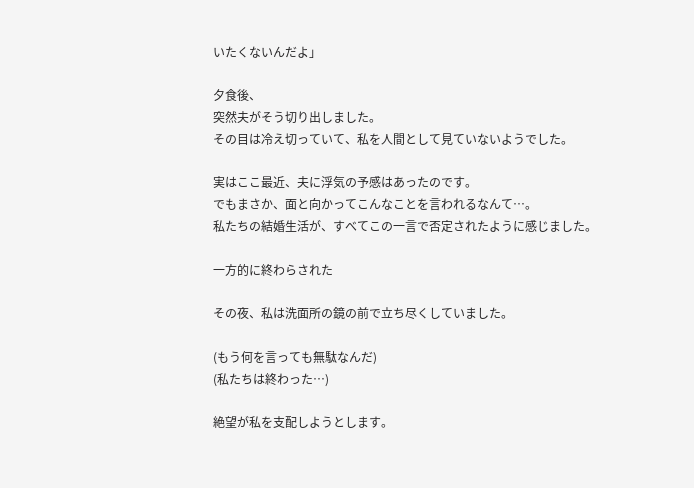いたくないんだよ」

夕食後、
突然夫がそう切り出しました。
その目は冷え切っていて、私を人間として見ていないようでした。

実はここ最近、夫に浮気の予感はあったのです。
でもまさか、面と向かってこんなことを言われるなんて…。
私たちの結婚生活が、すべてこの一言で否定されたように感じました。

一方的に終わらされた

その夜、私は洗面所の鏡の前で立ち尽くしていました。

(もう何を言っても無駄なんだ)
(私たちは終わった…)

絶望が私を支配しようとします。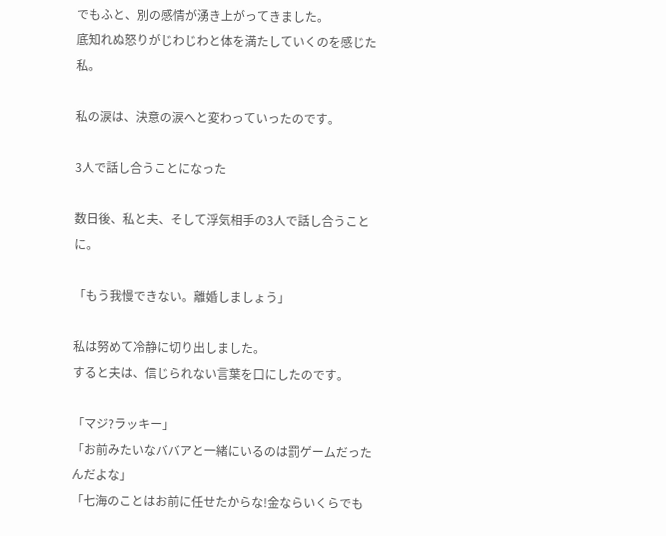でもふと、別の感情が湧き上がってきました。
底知れぬ怒りがじわじわと体を満たしていくのを感じた私。

私の涙は、決意の涙へと変わっていったのです。

3人で話し合うことになった

数日後、私と夫、そして浮気相手の3人で話し合うことに。

「もう我慢できない。離婚しましょう」

私は努めて冷静に切り出しました。
すると夫は、信じられない言葉を口にしたのです。

「マジ?ラッキー」
「お前みたいなババアと一緒にいるのは罰ゲームだったんだよな」
「七海のことはお前に任せたからな!金ならいくらでも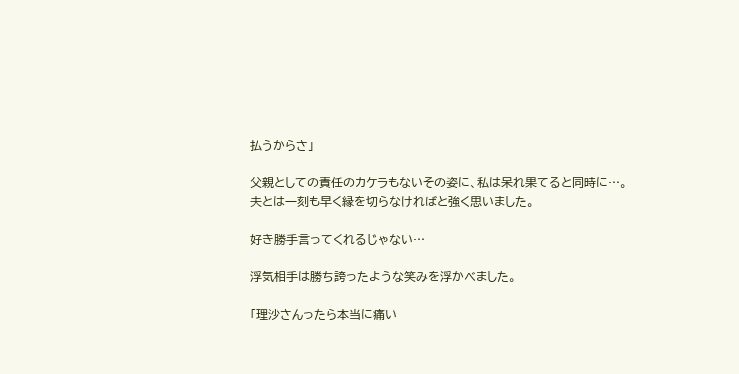払うからさ」

父親としての責任のカケラもないその姿に、私は呆れ果てると同時に…。
夫とは一刻も早く縁を切らなければと強く思いました。

好き勝手言ってくれるじゃない…

浮気相手は勝ち誇ったような笑みを浮かべました。

「理沙さんったら本当に痛い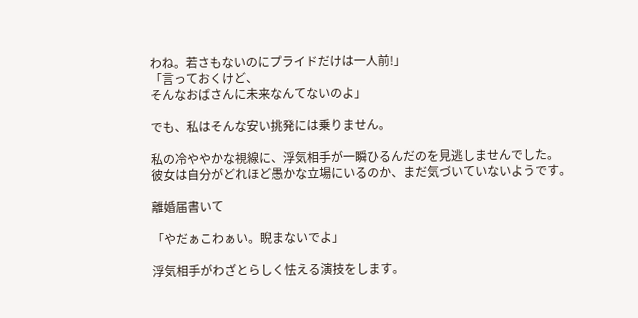わね。若さもないのにプライドだけは一人前!」
「言っておくけど、
そんなおばさんに未来なんてないのよ」

でも、私はそんな安い挑発には乗りません。

私の冷ややかな視線に、浮気相手が一瞬ひるんだのを見逃しませんでした。
彼女は自分がどれほど愚かな立場にいるのか、まだ気づいていないようです。

離婚届書いて

「やだぁこわぁい。睨まないでよ」

浮気相手がわざとらしく怯える演技をします。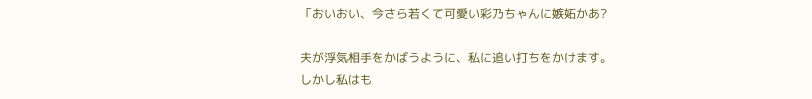「おいおい、今さら若くて可愛い彩乃ちゃんに嫉妬かあ?

夫が浮気相手をかばうように、私に追い打ちをかけます。
しかし私はも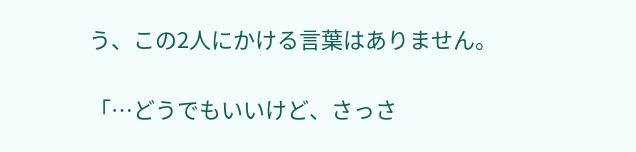う、この2人にかける言葉はありません。

「…どうでもいいけど、さっさ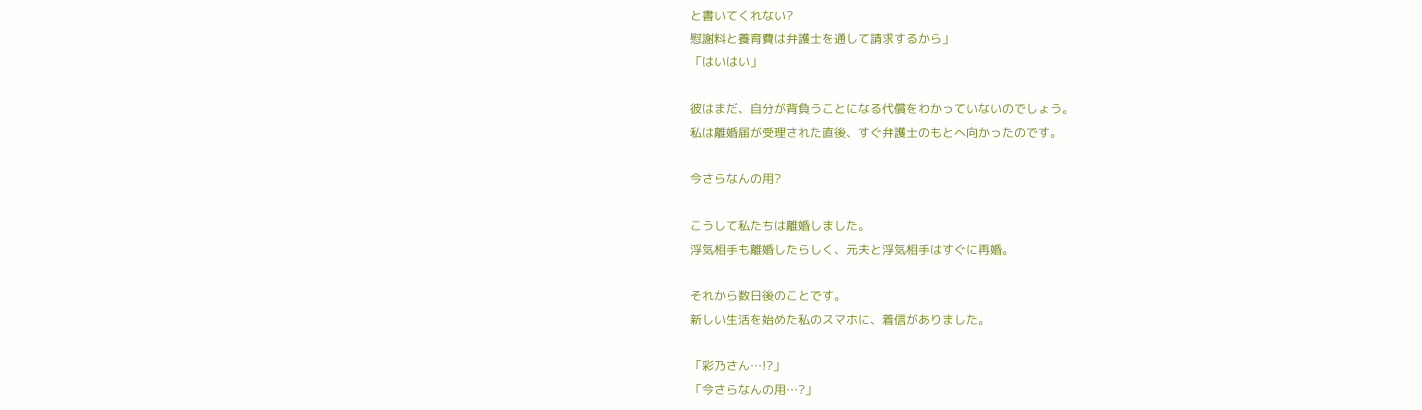と書いてくれない?
慰謝料と養育費は弁護士を通して請求するから」
「はいはい」

彼はまだ、自分が背負うことになる代償をわかっていないのでしょう。
私は離婚届が受理された直後、すぐ弁護士のもとへ向かったのです。

今さらなんの用?

こうして私たちは離婚しました。
浮気相手も離婚したらしく、元夫と浮気相手はすぐに再婚。

それから数日後のことです。
新しい生活を始めた私のスマホに、着信がありました。

「彩乃さん…!?」
「今さらなんの用…?」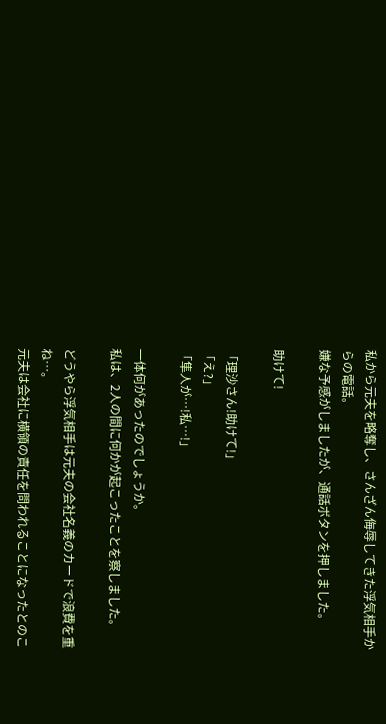私から元夫を略奪し、さんざん侮辱してきた浮気相手からの電話。
嫌な予感がしましたが、通話ボタンを押しました。

助けて!

「理沙さん!助けて!」
「え?」
「隼人が…!私…!」

一体何があったのでしょうか。
私は、2人の間に何かが起こったことを察しました。

どうやら浮気相手は元夫の会社名義のカードで浪費を重ね…。
元夫は会社に横領の責任を問われることになったとのこ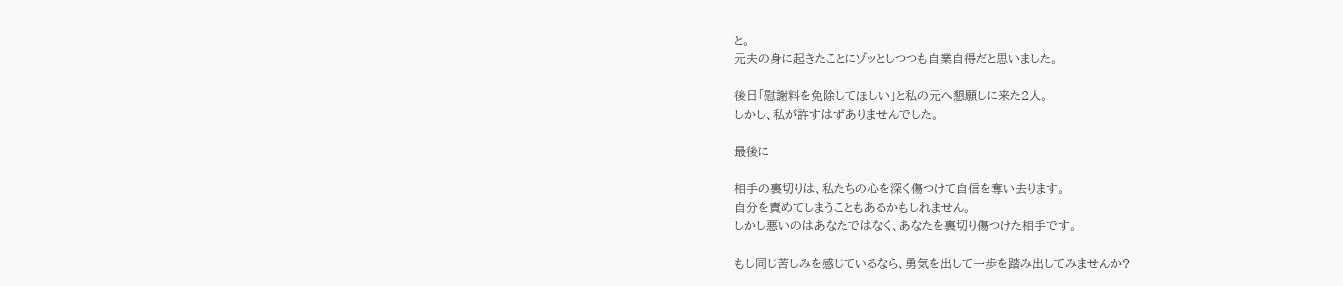と。
元夫の身に起きたことにゾッとしつつも自業自得だと思いました。

後日「慰謝料を免除してほしい」と私の元へ懇願しに来た2人。
しかし、私が許すはずありませんでした。

最後に

相手の裏切りは、私たちの心を深く傷つけて自信を奪い去ります。
自分を責めてしまうこともあるかもしれません。
しかし悪いのはあなたではなく、あなたを裏切り傷つけた相手です。

もし同じ苦しみを感じているなら、勇気を出して一歩を踏み出してみませんか?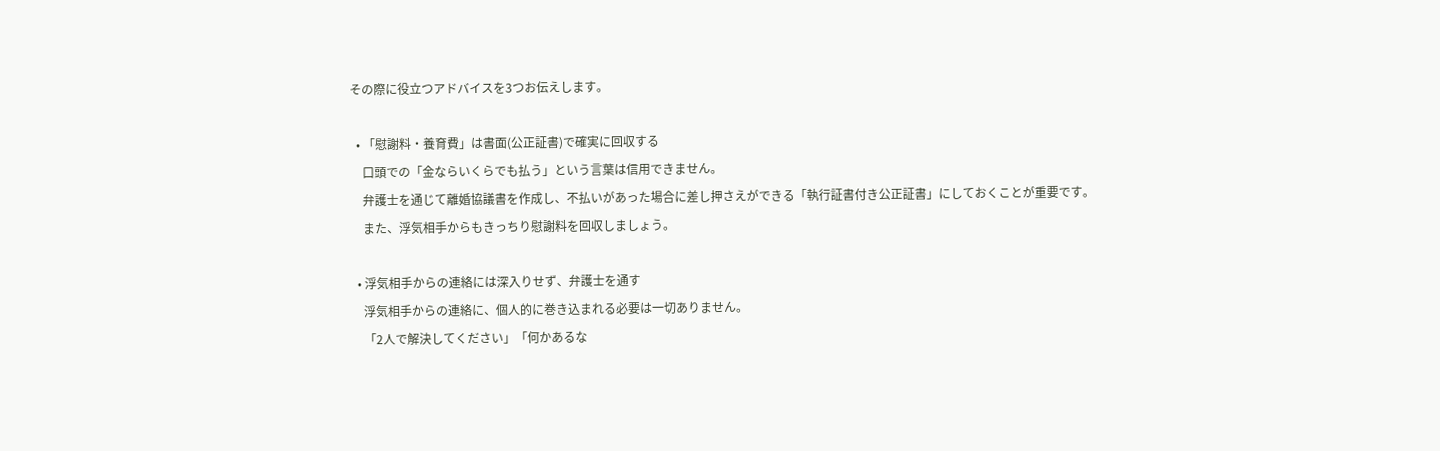その際に役立つアドバイスを3つお伝えします。

  • 「慰謝料・養育費」は書面(公正証書)で確実に回収する
    口頭での「金ならいくらでも払う」という言葉は信用できません。
    弁護士を通じて離婚協議書を作成し、不払いがあった場合に差し押さえができる「執行証書付き公正証書」にしておくことが重要です。
    また、浮気相手からもきっちり慰謝料を回収しましょう。

  • 浮気相手からの連絡には深入りせず、弁護士を通す
    浮気相手からの連絡に、個人的に巻き込まれる必要は一切ありません。
    「2人で解決してください」「何かあるな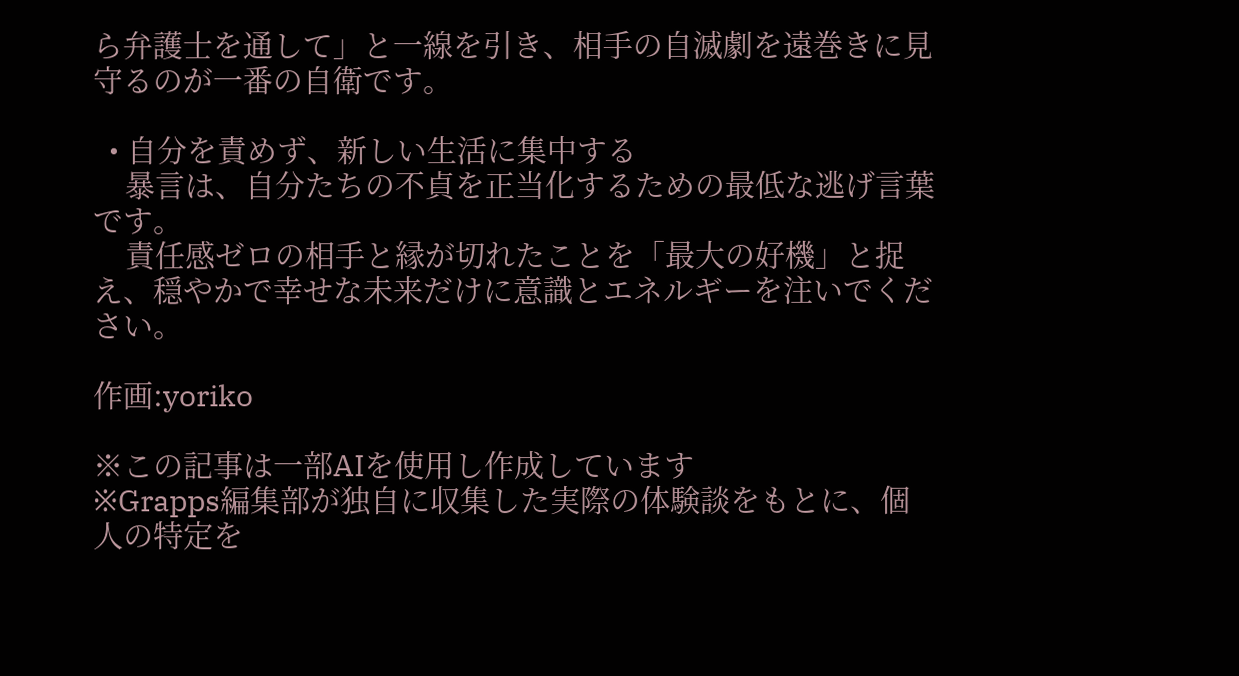ら弁護士を通して」と一線を引き、相手の自滅劇を遠巻きに見守るのが一番の自衛です。

  • 自分を責めず、新しい生活に集中する
    暴言は、自分たちの不貞を正当化するための最低な逃げ言葉です。
    責任感ゼロの相手と縁が切れたことを「最大の好機」と捉え、穏やかで幸せな未来だけに意識とエネルギーを注いでください。

作画:yoriko

※この記事は一部AIを使用し作成しています
※Grapps編集部が独自に収集した実際の体験談をもとに、個人の特定を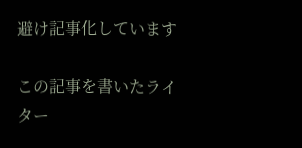避け記事化しています

この記事を書いたライター